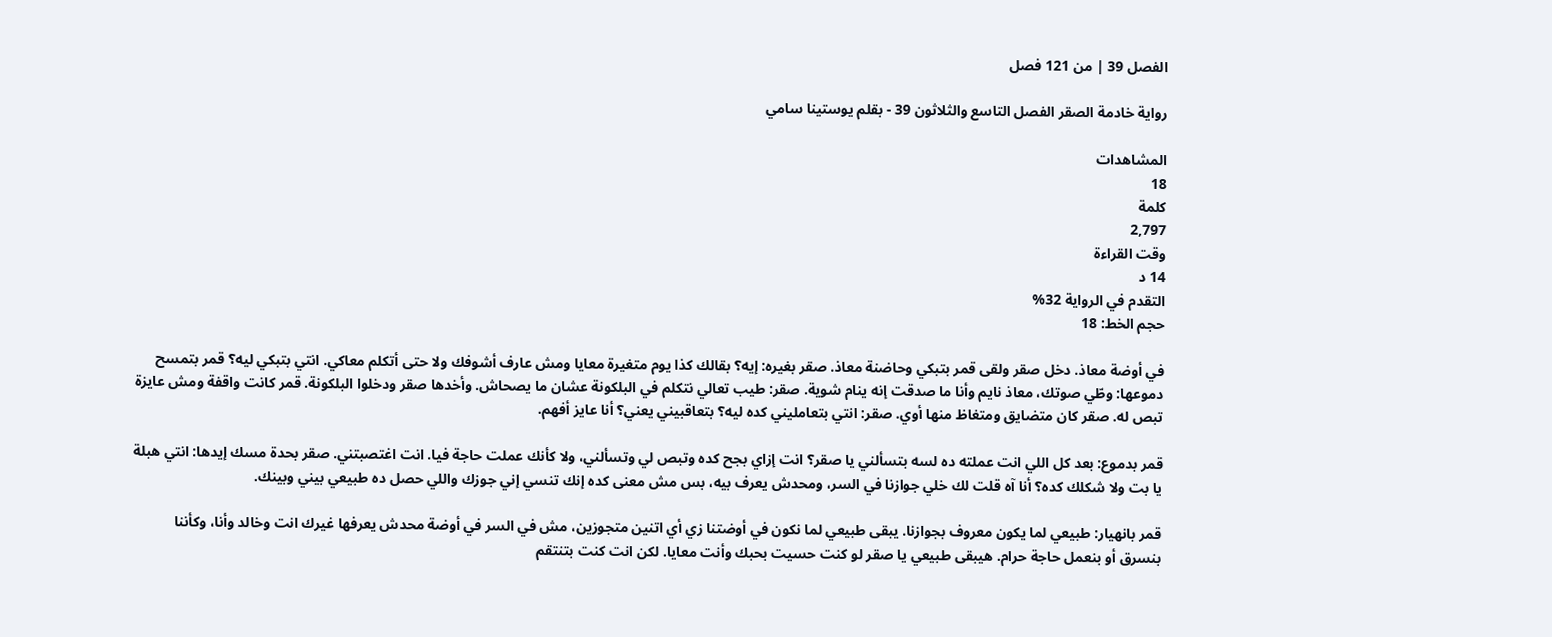الفصل 39 | من 121 فصل

رواية خادمة الصقر الفصل التاسع والثلاثون 39 - بقلم يوستينا سامي

المشاهدات
18
كلمة
2,797
وقت القراءة
14 د
التقدم في الرواية 32%
حجم الخط: 18

في أوضة معاذ. دخل صقر ولقى قمر بتبكي وحاضنة معاذ. صقر بغيره: إيه؟ بقالك كذا يوم متغيرة معايا ومش عارف أشوفك ولا حتى أتكلم معاكي. انتي بتبكي ليه؟ قمر بتمسح دموعها: وطّي صوتك، معاذ نايم وأنا ما صدقت إنه ينام شوية. صقر: طيب تعالي نتكلم في البلكونة عشان ما يصحاش. وأخدها صقر ودخلوا البلكونة. قمر كانت واقفة ومش عايزة تبص له. صقر كان متضايق ومتغاظ منها أوي. صقر: انتي بتعامليني كده ليه؟ بتعاقبيني يعني؟ أنا عايز أفهم.

قمر بدموع: بعد كل اللي انت عملته ده لسه بتسألني يا صقر؟ انت إزاي بجح كده وتبص لي وتسألني، ولا كأنك عملت حاجة فيا. انت اغتصبتني. صقر بحدة مسك إيدها: انتي هبلة يا بت ولا شكلك كده؟ أنا آه قلت لك خلي جوازنا في السر، ومحدش يعرف بيه، بس مش معنى كده إنك تنسي إني جوزك واللي حصل ده طبيعي بيني وبينك.

قمر بانهيار: طبيعي لما يكون معروف بجوازنا. يبقى طبيعي لما نكون في أوضتنا زي أي اتنين متجوزين، مش في السر في أوضة محدش يعرفها غيرك انت وخالد وأنا، وكأننا بنسرق أو بنعمل حاجة حرام. هيبقى طبيعي يا صقر لو كنت حسيت بحبك وأنت معايا. لكن انت كنت بتنتقم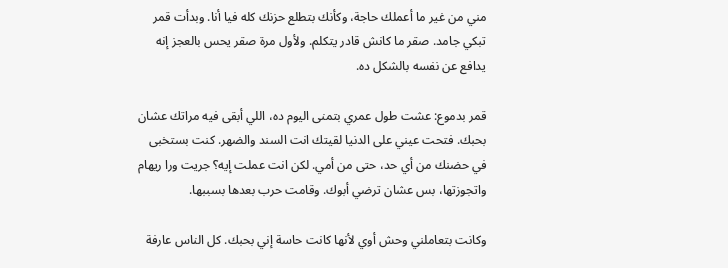مني من غير ما أعملك حاجة، وكأنك بتطلع حزنك كله فيا أنا. وبدأت قمر تبكي جامد. صقر ما كانش قادر يتكلم. ولأول مرة صقر يحس بالعجز إنه يدافع عن نفسه بالشكل ده.

قمر بدموع: عشت طول عمري بتمنى اليوم ده، اللي أبقى فيه مراتك عشان بحبك. فتحت عيني على الدنيا لقيتك انت السند والضهر. كنت بستخبى في حضنك من أي حد، حتى من أمي. لكن انت عملت إيه؟ جريت ورا ريهام واتجوزتها، بس عشان ترضي أبوك. وقامت حرب بعدها بسببها.

وكانت بتعاملني وحش أوي لأنها كانت حاسة إني بحبك. كل الناس عارفة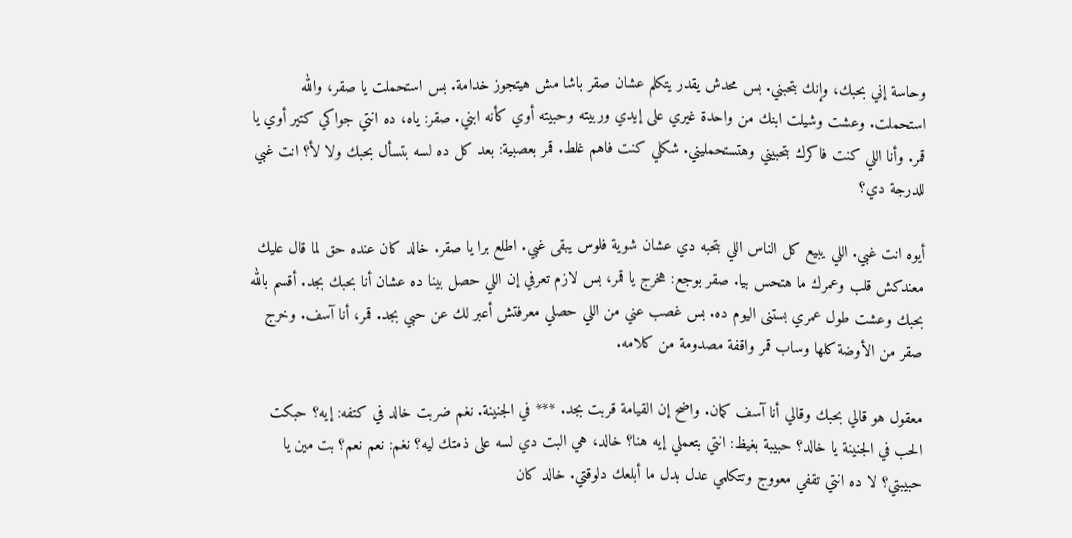وحاسة إني بحبك، وإنك بتحبني. بس محدش يقدر يتكلم عشان صقر باشا مش هيتجوز خدامة. بس استحملت يا صقر، والله استحملت. وعشت وشيلت ابنك من واحدة غيري على إيدي وربيته وحبيته أوي كأنه ابني. صقر: ياه، ده انتي جواكي كتير أوي يا قمر. وأنا اللي كنت فاكرك بتحبيني وهتستحمليني. شكلي كنت فاهم غلط. قمر بعصبية: بعد كل ده لسه بتسأل بحبك ولا لأ؟ انت غبي للدرجة دي؟

أيوه انت غبي. اللي يبيع كل الناس اللي بتحبه دي عشان شوية فلوس يبقى غبي. اطلع برا يا صقر. خالد كان عنده حق لما قال عليك معندكش قلب وعمرك ما هتحس بيا. صقر بوجع: هخرج يا قمر، بس لازم تعرفي إن اللي حصل بينا ده عشان أنا بحبك بجد. أقسم بالله بحبك وعشت طول عمري بستنى اليوم ده. بس غصب عني من اللي حصلي معرفتش أعبر لك عن حبي بجد. قمر، أنا آسف. وخرج صقر من الأوضة كلها وساب قمر واقفة مصدومة من كلامه.

معقول هو قالي بحبك وقالي أنا آسف كمان. واضح إن القيامة قربت بجد. *** في الجنينة. نغم ضربت خالد في كتفه: إيه؟ حبكت الحب في الجنينة يا خالد؟ حبيبة بغيظ: انتي بتعملي إيه هنا؟ خالد، هي البت دي لسه على ذمتك ليه؟ نغم: نعم نعم؟ بت مين يا حبيبتي؟ لا ده انتي تقفي معووج وتتكلمي عدل بدل ما أبلعك دلوقتي. خالد كان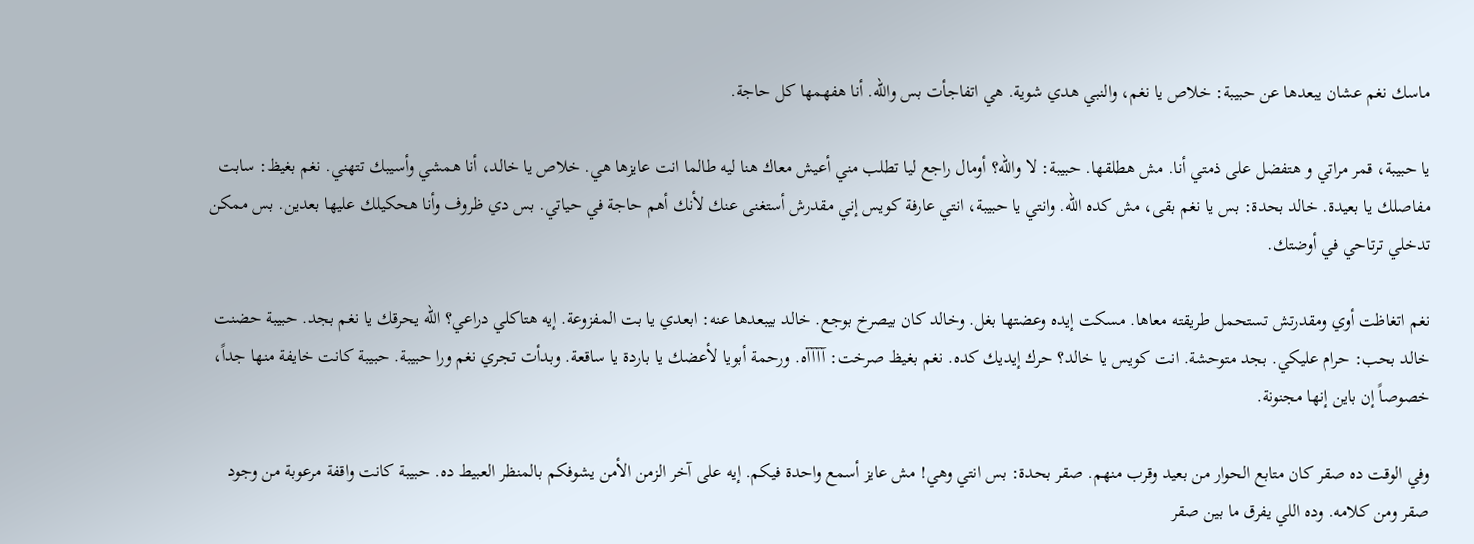ماسك نغم عشان يبعدها عن حبيبة: خلاص يا نغم، والنبي هدي شوية. هي اتفاجأت بس والله. أنا هفهمها كل حاجة.

يا حبيبة، قمر مراتي و هتفضل على ذمتي أنا. مش هطلقها. حبيبة: لا والله؟ أومال راجع ليا تطلب مني أعيش معاك هنا ليه طالما انت عايزها هي. خلاص يا خالد، أنا همشي وأسيبك تتهني. نغم بغيظ: سابت مفاصلك يا بعيدة. خالد بحدة: بس يا نغم بقى، مش كده الله. وانتي يا حبيبة، انتي عارفة كويس إني مقدرش أستغنى عنك لأنك أهم حاجة في حياتي. بس دي ظروف وأنا هحكيلك عليها بعدين. بس ممكن تدخلي ترتاحي في أوضتك.

نغم اتغاظت أوي ومقدرتش تستحمل طريقته معاها. مسكت إيده وعضتها بغل. وخالد كان بيصرخ بوجع. خالد بيبعدها عنه: ابعدي يا بت المفزوعة. إيه هتاكلي دراعي؟ الله يحرقك يا نغم بجد. حبيبة حضنت خالد بحب: حرام عليكي. بجد متوحشة. انت كويس يا خالد؟ حرك إيديك كده. نغم بغيظ صرخت: آآآآه. ورحمة أبويا لأعضك يا باردة يا ساقعة. وبدأت تجري نغم ورا حبيبة. حبيبة كانت خايفة منها جداً، خصوصاً إن باين إنها مجنونة.

وفي الوقت ده صقر كان متابع الحوار من بعيد وقرب منهم. صقر بحدة: بس انتي وهي! مش عايز أسمع واحدة فيكم. إيه على آخر الزمن الأمن يشوفكم بالمنظر العبيط ده. حبيبة كانت واقفة مرعوبة من وجود صقر ومن كلامه. وده اللي يفرق ما بين صقر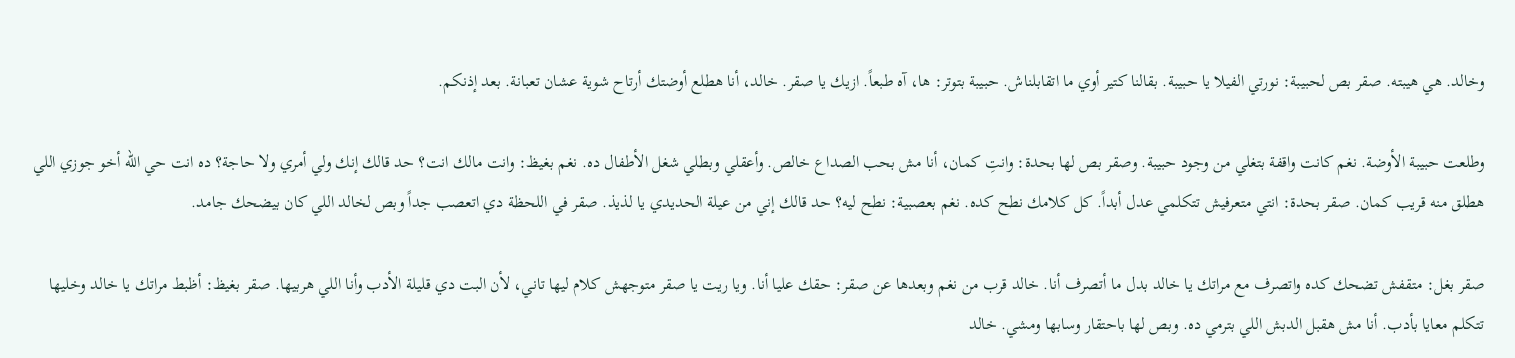وخالد. هي هيبته. صقر بص لحبيبة: نورتي الفيلا يا حبيبة. بقالنا كتير أوي ما اتقابلناش. حبيبة بتوتر: ها، آه طبعاً. ازيك يا صقر. خالد، أنا هطلع أوضتك أرتاح شوية عشان تعبانة. بعد إذنكم.

وطلعت حبيبة الأوضة. نغم كانت واقفة بتغلي من وجود حبيبة. وصقر بص لها بحدة: وانتِ كمان، أنا مش بحب الصداع خالص. وأعقلي وبطلي شغل الأطفال ده. نغم بغيظ: وانت مالك انت؟ حد قالك إنك ولي أمري ولا حاجة؟ ده انت حي الله أخو جوزي اللي هطلق منه قريب كمان. صقر بحدة: انتي متعرفيش تتكلمي عدل أبداً. كل كلامك نطح كده. نغم بعصبية: نطح ليه؟ حد قالك إني من عيلة الحديدي يا لذيذ. صقر في اللحظة دي اتعصب جداً وبص لخالد اللي كان بيضحك جامد.

صقر بغل: متقفش تضحك كده واتصرف مع مراتك يا خالد بدل ما أتصرف أنا. خالد قرب من نغم وبعدها عن صقر: حقك عليا أنا. ويا ريت يا صقر متوجهش كلام ليها تاني، لأن البت دي قليلة الأدب وأنا اللي هربيها. صقر بغيظ: أظبط مراتك يا خالد وخليها تتكلم معايا بأدب. أنا مش هقبل الدبش اللي بترمي ده. وبص لها باحتقار وسابها ومشي. خالد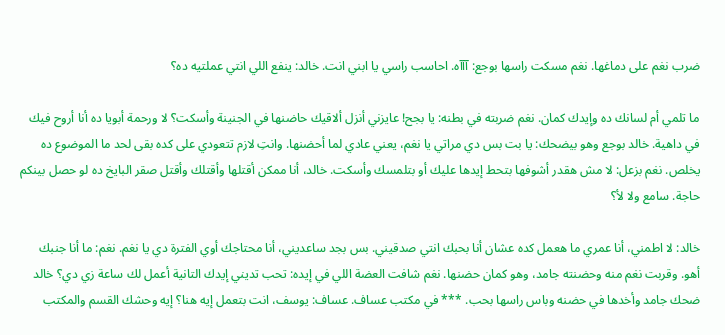ضرب نغم على دماغها. نغم مسكت راسها بوجع: آآآه. احاسب راسي يا ابني انت. خالد: ينفع اللي انتي عملتيه ده؟

ما تلمي أم لسانك ده وإيدك كمان. نغم ضربته في بطنه: يا بجح! عايزني أنزل ألاقيك حاضنها في الجنينة وأسكت؟ لا ورحمة أبويا ده أنا أروح فيك في داهية. خالد بوجع وهو بيضحك: يا بت بس دي مراتي يا نغم، يعني عادي لما أحضنها. وانتِ لازم تتعودي على كده بقى لحد ما الموضوع ده يخلص. نغم بزعل: لا مش هقدر أشوفها بتحط إيدها عليك أو بتلمسك وأسكت. خالد، أنا ممكن أقتلها وأقتلك وأقتل صقر البايخ ده لو حصل بينكم حاجة. سامع ولا لأ؟

خالد: لا اطمني، أنا عمري ما هعمل كده عشان أنا بحبك انتي صدقيني. بس بجد ساعديني، أنا محتاجك أوي الفترة دي يا نغم. نغم: ما أنا جنبك أهو. وقربت نغم منه وحضنته جامد، وهو كمان حضنها. نغم شافت العضة اللي في إيده: تحب تديني إيدك التانية أعمل لك ساعة زي دي؟ خالد ضحك جامد وأخدها في حضنه وباس راسها بحب. *** في مكتب عساف. عساف: يوسف، انت بتعمل إيه هنا؟ إيه وحشك القسم والمكتب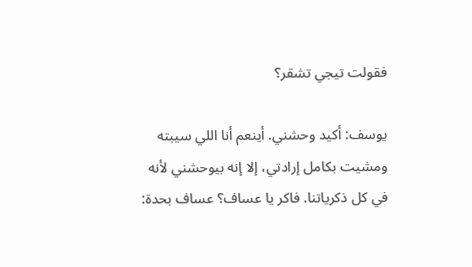فقولت تيجي تشقر؟

يوسف: أكيد وحشني. أينعم أنا اللي سيبته ومشيت بكامل إرادتي، إلا إنه بيوحشني لأنه في كل ذكرياتنا. فاكر يا عساف؟ عساف بحدة: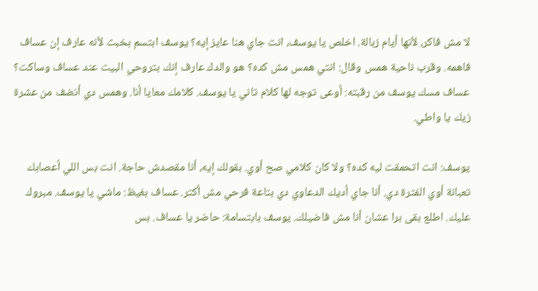لا مش فاكر، لأنها أيام زبالة. اخلص يا يوسف، انت جاي هنا عايز إيه؟ يوسف ابتسم بخبث لأنه عارف إن عساف فاهمه. وقرب ناحية همس وقال: انتي همس مش كده؟ هو والدك عارف إنك بتروحي البيت عند عساف وساكت؟ عساف مسك يوسف من رقبته: أوعى توجه لها كلام تاني يا يوسف. كلامك معايا أنا. وهمس دي أنضف من عشرة زيك يا واطي.

يوسف: انت اتحمقت ليه كده؟ ولا كان كلامي صح أوي. بقولك إيه، أنا مقصدش حاجة. انت بس اللي أعصابك تعبانة أوي الفترة دي. أنا جاي أديك الدعاوي دي بتاعة فرحي مش أكتر. عساف بغيظ: ماشي يا يوسف. مبروك عليك. اطلع بقى برا عشان أنا مش فاضيلك. يوسف بابتسامة: حاضر يا عساف. بس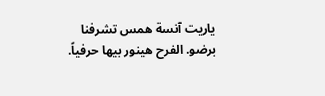ياريت آنسة همس تشرفنا برضو. الفرح هينور بيها حرفياً.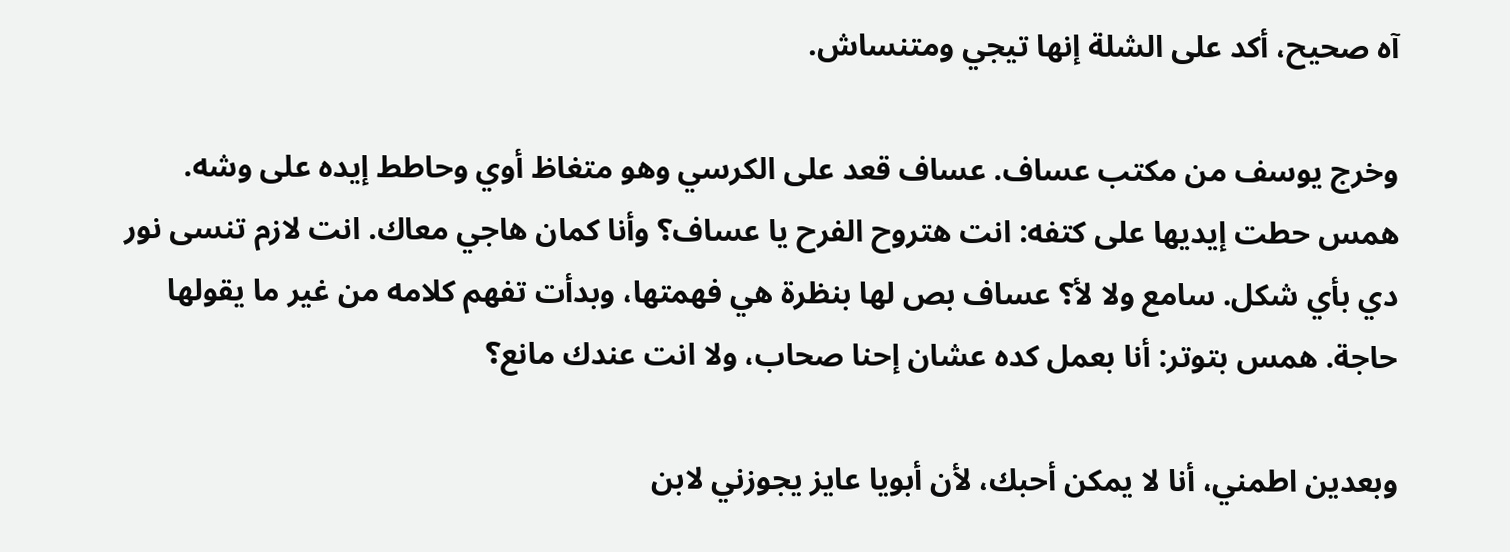آه صحيح، أكد على الشلة إنها تيجي ومتنساش.

وخرج يوسف من مكتب عساف. عساف قعد على الكرسي وهو متغاظ أوي وحاطط إيده على وشه. همس حطت إيديها على كتفه: انت هتروح الفرح يا عساف؟ وأنا كمان هاجي معاك. انت لازم تنسى نور دي بأي شكل. سامع ولا لأ؟ عساف بص لها بنظرة هي فهمتها، وبدأت تفهم كلامه من غير ما يقولها حاجة. همس بتوتر: أنا بعمل كده عشان إحنا صحاب، ولا انت عندك مانع؟

وبعدين اطمني، أنا لا يمكن أحبك، لأن أبويا عايز يجوزني لابن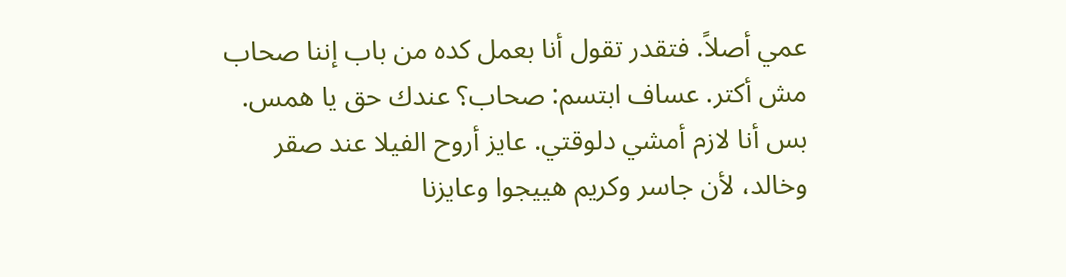عمي أصلاً. فتقدر تقول أنا بعمل كده من باب إننا صحاب مش أكتر. عساف ابتسم: صحاب؟ عندك حق يا همس. بس أنا لازم أمشي دلوقتي. عايز أروح الفيلا عند صقر وخالد، لأن جاسر وكريم هييجوا وعايزنا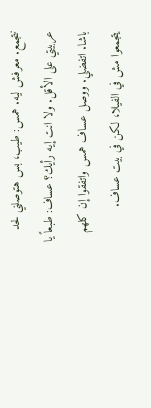نتجمع. معرفش ليه. همس: طيب، بس هتوصلني لحد عربيتي على الأقل. ولا انت إيه رأيك؟ عساف: طبعاً يا باشا. اتفضلي. ووصل عساف همس واتفقوا إن كلهم يتجمعوا مش في الفيلا، لكن في بيت عساف.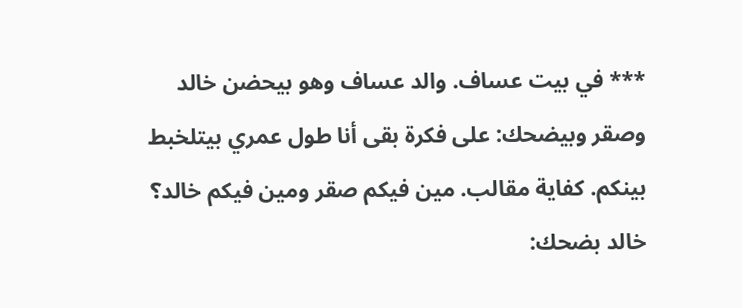*** في بيت عساف. والد عساف وهو بيحضن خالد وصقر وبيضحك: على فكرة بقى أنا طول عمري بيتلخبط بينكم. كفاية مقالب. مين فيكم صقر ومين فيكم خالد؟ خالد بضحك: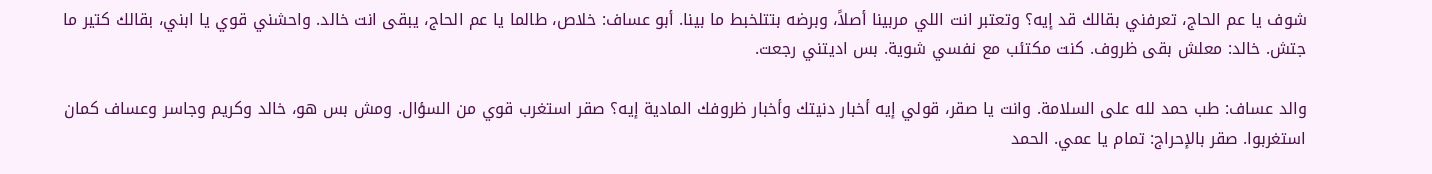شوف يا عم الحاج، تعرفني بقالك قد إيه؟ وتعتبر انت اللي مربينا أصلاً، وبرضه بتتلخبط ما بينا. أبو عساف: خلاص، طالما يا عم الحاج، يبقى انت خالد. واحشني قوي يا ابني، بقالك كتير ما جتش. خالد: معلش بقى ظروف. كنت مكتئب مع نفسي شوية. بس اديتني رجعت.

والد عساف: طب حمد لله على السلامة. وانت يا صقر، قولي إيه أخبار دنيتك وأخبار ظروفك المادية إيه؟ صقر استغرب قوي من السؤال. ومش بس هو، خالد وكريم وجاسر وعساف كمان استغربوا. صقر بالإحراج: تمام يا عمي. الحمد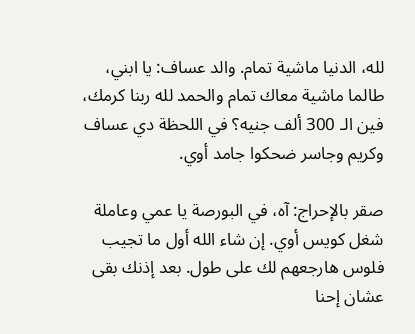لله، الدنيا ماشية تمام. والد عساف: يا ابني، طالما ماشية معاك تمام والحمد لله ربنا كرمك، فين الـ 300 ألف جنيه؟ في اللحظة دي عساف وكريم وجاسر ضحكوا جامد أوي.

صقر بالإحراج: آه، في البورصة يا عمي وعاملة شغل كويس أوي. إن شاء الله أول ما تجيب فلوس هارجعهم لك على طول. بعد إذنك بقى عشان إحنا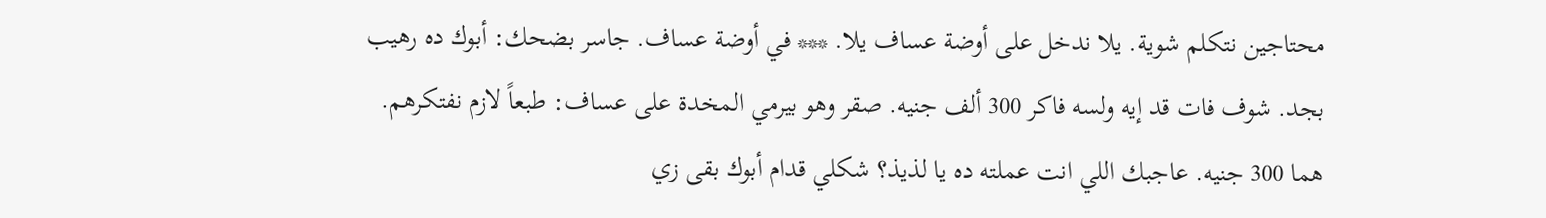محتاجين نتكلم شوية. يلا ندخل على أوضة عساف يلا. *** في أوضة عساف. جاسر بضحك: أبوك ده رهيب بجد. شوف فات قد إيه ولسه فاكر 300 ألف جنيه. صقر وهو بيرمي المخدة على عساف: طبعاً لازم نفتكرهم. هما 300 جنيه. عاجبك اللي انت عملته ده يا لذيذ؟ شكلي قدام أبوك بقى زي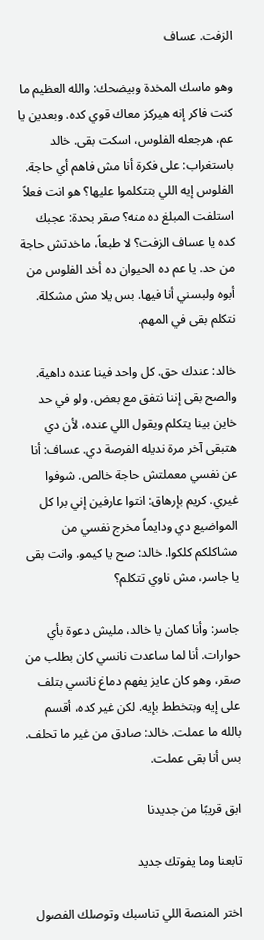الزفت. عساف

وهو ماسك المخدة وبيضحك: والله العظيم ما كنت فاكر إنه هيركز معاك قوي كده. وبعدين يا عم، هرجعله الفلوس، اسكت بقى. خالد باستغراب: على فكرة أنا مش فاهم أي حاجة. الفلوس إيه اللي بتتكلموا عليها؟ هو انت فعلاً استلفت المبلغ ده منه؟ صقر بحدة: عجبك كده يا عساف الزفت؟ لا طبعاً، ماخدتش حاجة من حد. يا عم ده الحيوان ده أخد الفلوس من أبوه ولبسني أنا فيها. بس يلا مش مشكلة. نتكلم بقى في المهم.

خالد: عندك حق. كل واحد فينا عنده داهية. والصح بقى إننا نتفق مع بعض. ولو في حد خاين بينا يتكلم ويقول اللي عنده، لأن دي هتبقى آخر مرة نديله الفرصة دي. عساف: أنا عن نفسي معملتش حاجة خالص. شوفوا غيري. كريم بإرهاق: انتوا عارفين إني برا كل المواضيع دي ودايماً مخرج نفسي من مشاكلكم كلكوا. خالد: صح يا كيمو. وانت بقى يا جاسر، مش ناوي تتكلم؟

جاسر: وأنا كمان يا خالد، مليش دعوة بأي حوارات. أنا لما ساعدت نانسي كان بطلب من صقر، وهو كان عايز يفهم دماغ نانسي بتلف على إيه وبتخطط بإيه. لكن غير كده، أقسم بالله ما عملت. خالد: صادق من غير ما تحلف. بس أنا بقى عملت.

ابق قريبًا من جديدنا

تابعنا وما يفوتك جديد

اختر المنصة اللي تناسبك وتوصلك الفصول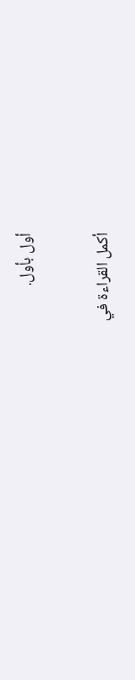أول بأول.

أكمل القراءة في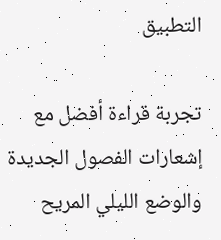التطبيق

تجربة قراءة أفضل مع إشعارات الفصول الجديدة والوضع الليلي المريح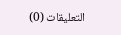التعليقات (0)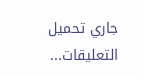جاري تحميل التعليقات...